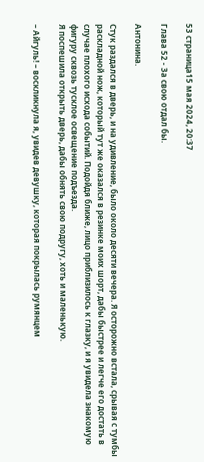53 страница15 мая 2024, 20:37

Глава 52 - За свою отдал бы.

Антонина.

Стук раздался в дверь, и на удивление, было около десяти вечера. Я осторожно встала, срывая с тумбы раскладной нож, который тут же оказался в резинке моих шорт, дабы быстрее и легче его достать в случае плохого исхода событий. Подойдя ближе, лицо приблизилось к глазку, и я увидела знакомую фигуру сквозь тусклое освещение подъезда.
Я поспешила открыть дверь, дабы обнять свою подругу, хоть и маленькую.

– Айгуль! – воскликнула я, увидев девушку, которая покрылась румянцем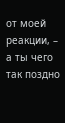от моей реакции, – а ты чего так поздно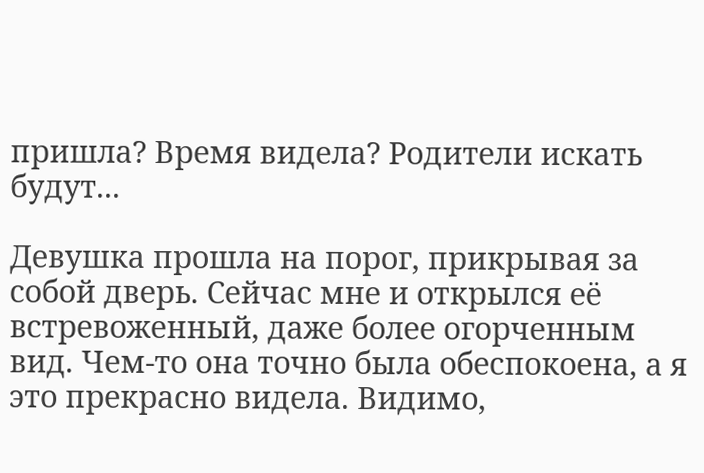пришла? Время видела? Родители искать будут...

Девушка прошла на порог, прикрывая за собой дверь. Сейчас мне и открылся её встревоженный, даже более огорченным вид. Чем-то она точно была обеспокоена, а я это прекрасно видела. Видимо,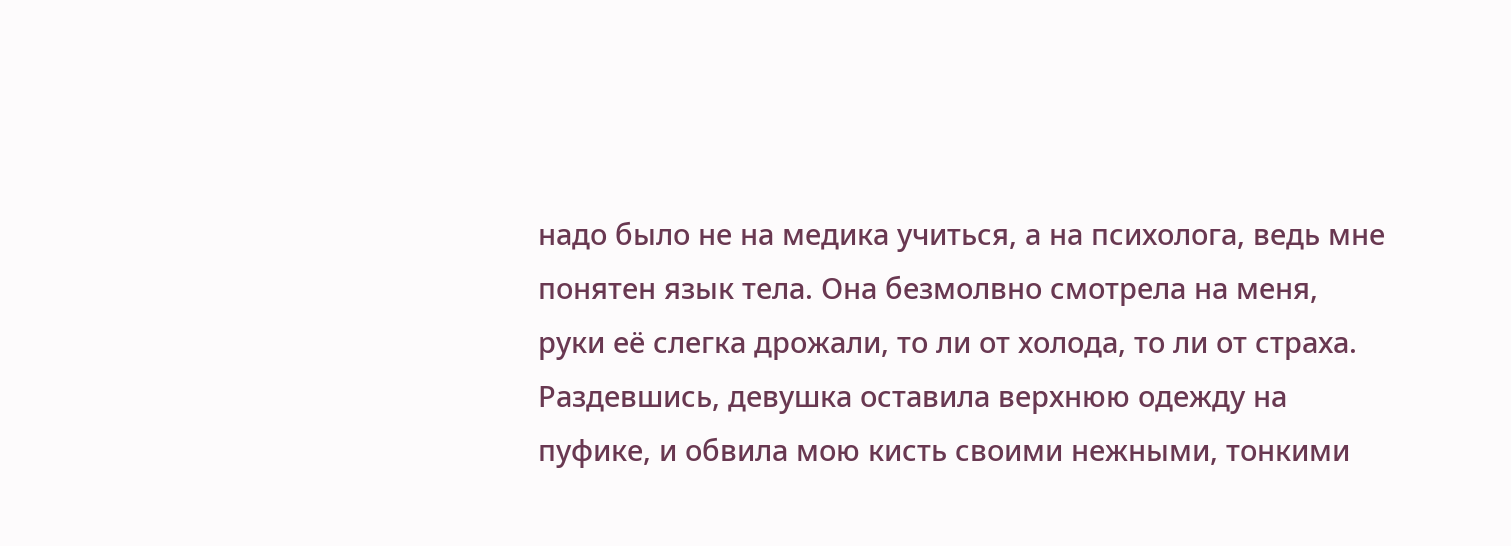надо было не на медика учиться, а на психолога, ведь мне понятен язык тела. Она безмолвно смотрела на меня, руки её слегка дрожали, то ли от холода, то ли от страха.
Раздевшись, девушка оставила верхнюю одежду на пуфике, и обвила мою кисть своими нежными, тонкими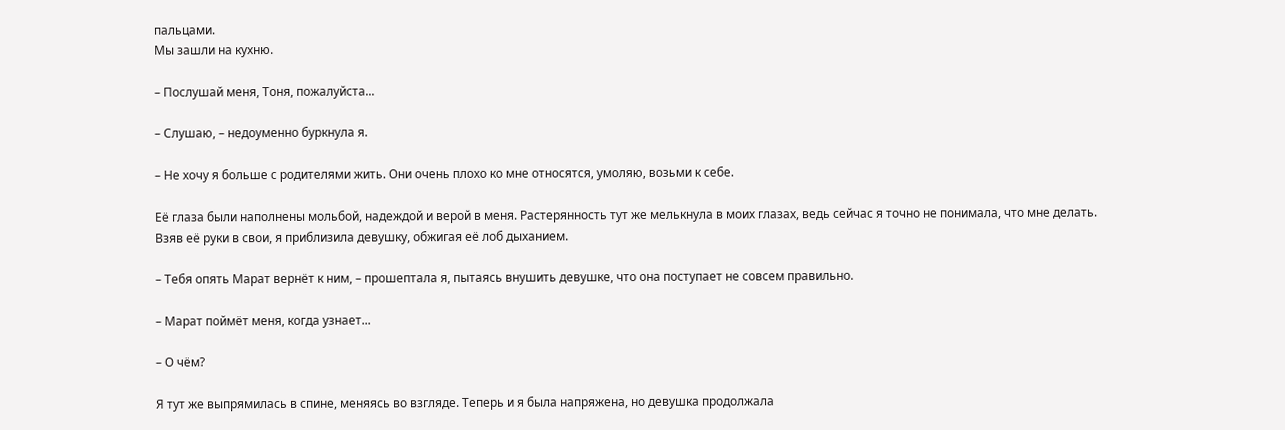пальцами.
Мы зашли на кухню.

– Послушай меня, Тоня, пожалуйста...

– Слушаю, – недоуменно буркнула я.

– Не хочу я больше с родителями жить. Они очень плохо ко мне относятся, умоляю, возьми к себе.

Её глаза были наполнены мольбой, надеждой и верой в меня. Растерянность тут же мелькнула в моих глазах, ведь сейчас я точно не понимала, что мне делать.
Взяв её руки в свои, я приблизила девушку, обжигая её лоб дыханием.

– Тебя опять Марат вернёт к ним, – прошептала я, пытаясь внушить девушке, что она поступает не совсем правильно.

– Марат поймёт меня, когда узнает...

– О чём?

Я тут же выпрямилась в спине, меняясь во взгляде. Теперь и я была напряжена, но девушка продолжала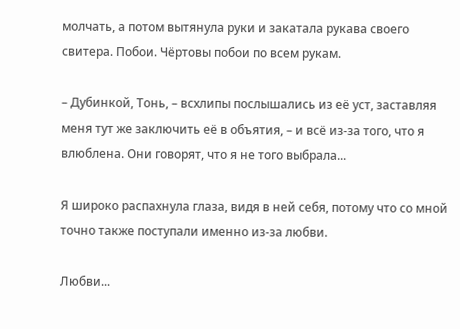молчать, а потом вытянула руки и закатала рукава своего свитера. Побои. Чёртовы побои по всем рукам.

– Дубинкой, Тонь, – всхлипы послышались из её уст, заставляя меня тут же заключить её в объятия, – и всё из-за того, что я влюблена. Они говорят, что я не того выбрала...

Я широко распахнула глаза, видя в ней себя, потому что со мной точно также поступали именно из-за любви.

Любви...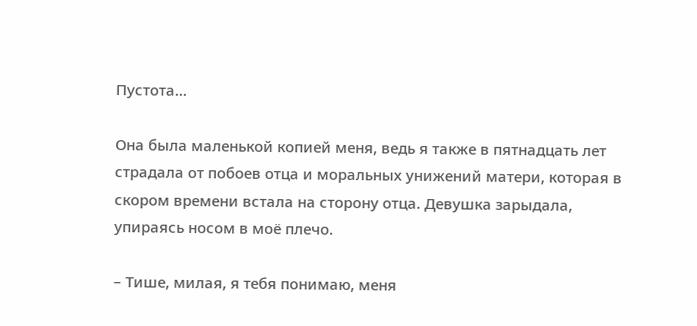Пустота...

Она была маленькой копией меня, ведь я также в пятнадцать лет страдала от побоев отца и моральных унижений матери, которая в скором времени встала на сторону отца. Девушка зарыдала, упираясь носом в моё плечо.

– Тише, милая, я тебя понимаю, меня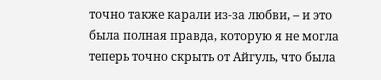точно также карали из-за любви, – и это была полная правда, которую я не могла теперь точно скрыть от Айгуль, что была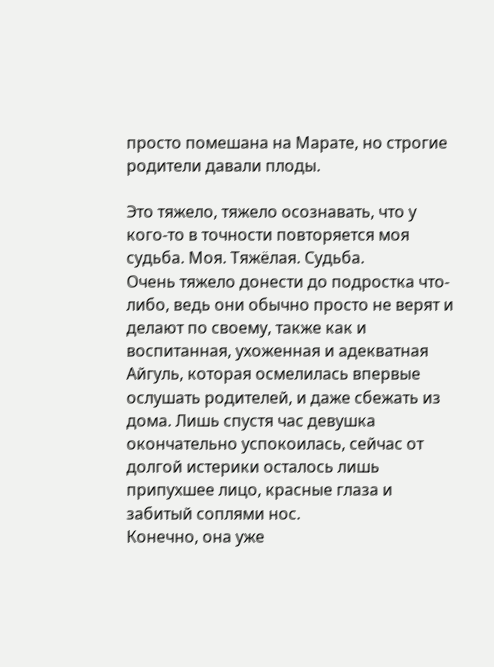просто помешана на Марате, но строгие родители давали плоды.

Это тяжело, тяжело осознавать, что у кого-то в точности повторяется моя судьба. Моя. Тяжёлая. Судьба.
Очень тяжело донести до подростка что-либо, ведь они обычно просто не верят и делают по своему, также как и воспитанная, ухоженная и адекватная Айгуль, которая осмелилась впервые ослушать родителей, и даже сбежать из дома. Лишь спустя час девушка окончательно успокоилась, сейчас от долгой истерики осталось лишь припухшее лицо, красные глаза и забитый соплями нос.
Конечно, она уже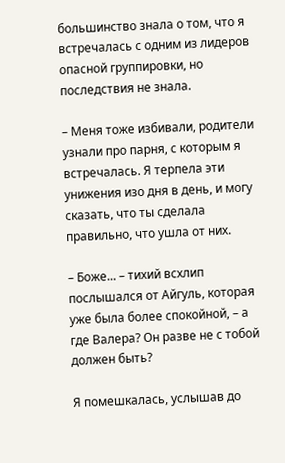большинство знала о том, что я встречалась с одним из лидеров опасной группировки, но последствия не знала.

– Меня тоже избивали, родители узнали про парня, с которым я встречалась. Я терпела эти унижения изо дня в день, и могу сказать, что ты сделала правильно, что ушла от них.

– Боже... – тихий всхлип послышался от Айгуль, которая уже была более спокойной, – а где Валера? Он разве не с тобой должен быть?

Я помешкалась, услышав до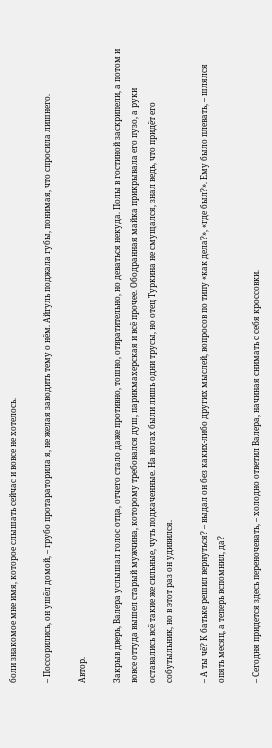боли знакомое мне имя, которое слышать сейчас и вовсе не хотелось.

– Поссорились, он ушёл домой, – грубо протараторила я, не желая заводить тему о нём. Айгуль поджала губы, понимая, что спросила лишнего.

Автор.

Закрыв дверь, Валера услышал голос отца, отчего стало даже противно, тошно, отвратительно, но деваться некуда. Полы в гостиной заскрипели, а потом и вовсе оттуда вышел старый мужчина, которому требовался душ, парикмахерская и всё прочее. Ободранная майка прикрывала его пузо, а руки оставались всё такие же сильные, чуть подкаченные. На ногах были лишь одни трусы, но отец Туркина не смущался, знал ведь, что придёт его собутыльник, но в этот раз он удивился.

– А ты чё? К батьке решил вернуться? – выдал он без каких-либо других мыслей, вопросов по типу «как дела?», «где был?». Ему было плевать, – шлялся опять месяц, а теперь вспомнил, да?

– Сегодня придется здесь переночевать, – холодно ответил Валера, начиная снимать с себя кроссовки.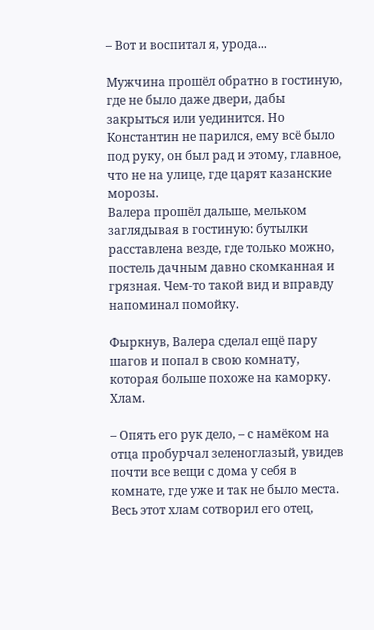– Вот и воспитал я, урода...

Мужчина прошёл обратно в гостиную, где не было даже двери, дабы закрыться или уединится. Но Константин не парился, ему всё было под руку, он был рад и этому, главное, что не на улице, где царят казанские морозы.
Валера прошёл дальше, мельком заглядывая в гостиную: бутылки расставлена везде, где только можно, постель дачным давно скомканная и грязная. Чем-то такой вид и вправду напоминал помойку.

Фыркнув, Валера сделал ещё пару шагов и попал в свою комнату, которая больше похоже на каморку. Хлам.

– Опять его рук дело, – с намёком на отца пробурчал зеленоглазый, увидев почти все вещи с дома у себя в комнате, где уже и так не было места. Весь этот хлам сотворил его отец,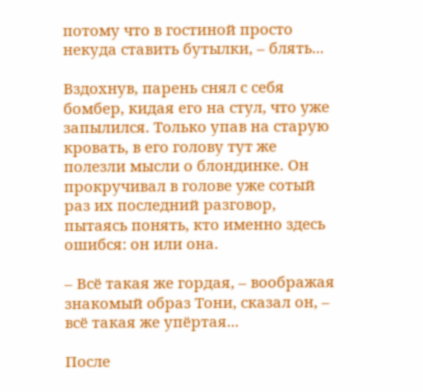потому что в гостиной просто некуда ставить бутылки, – блять...

Вздохнув, парень снял с себя бомбер, кидая его на стул, что уже запылился. Только упав на старую кровать, в его голову тут же полезли мысли о блондинке. Он прокручивал в голове уже сотый раз их последний разговор, пытаясь понять, кто именно здесь ошибся: он или она.

– Всё такая же гордая, – воображая знакомый образ Тони, сказал он, – всё такая же упёртая...

После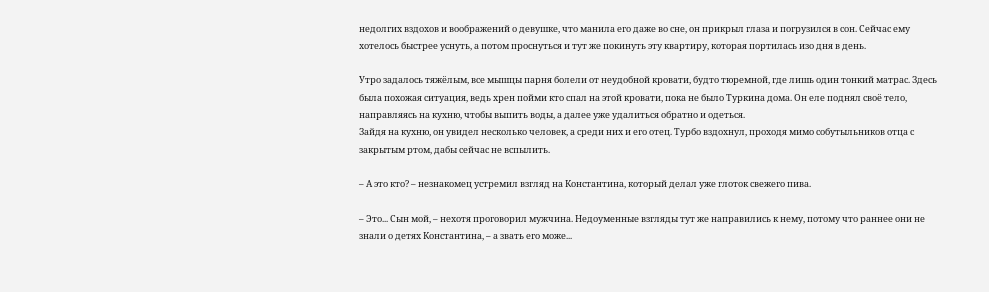недолгих вздохов и воображений о девушке, что манила его даже во сне, он прикрыл глаза и погрузился в сон. Сейчас ему хотелось быстрее уснуть, а потом проснуться и тут же покинуть эту квартиру, которая портилась изо дня в день.

Утро задалось тяжёлым, все мышцы парня болели от неудобной кровати, будто тюремной, где лишь один тонкий матрас. Здесь была похожая ситуация, ведь хрен пойми кто спал на этой кровати, пока не было Туркина дома. Он еле поднял своё тело, направляясь на кухню, чтобы выпить воды, а далее уже удалиться обратно и одеться.
Зайдя на кухню, он увидел несколько человек, а среди них и его отец. Турбо вздохнул, проходя мимо собутыльников отца с закрытым ртом, дабы сейчас не вспылить.

– А это кто? – незнакомец устремил взгляд на Константина, который делал уже глоток свежего пива.

– Это... Сын мой, – нехотя проговорил мужчина. Недоуменные взгляды тут же направились к нему, потому что раннее они не знали о детях Константина, – а звать его може...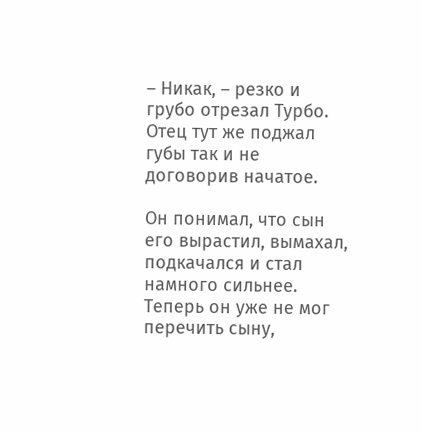– Никак, – резко и грубо отрезал Турбо. Отец тут же поджал губы так и не договорив начатое.

Он понимал, что сын его вырастил, вымахал, подкачался и стал намного сильнее. Теперь он уже не мог перечить сыну,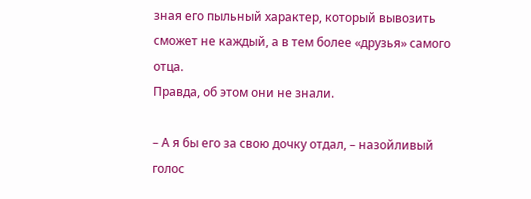зная его пыльный характер, который вывозить сможет не каждый, а в тем более «друзья» самого отца.
Правда, об этом они не знали.

– А я бы его за свою дочку отдал, – назойливый голос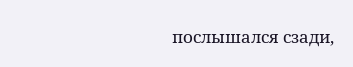послышался сзади,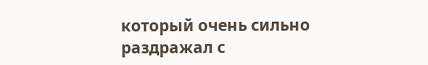который очень сильно раздражал с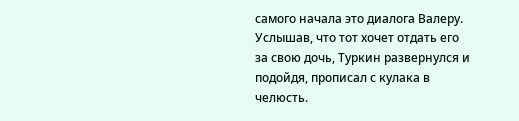самого начала это диалога Валеру. Услышав, что тот хочет отдать его за свою дочь, Туркин развернулся и подойдя, прописал с кулака в челюсть.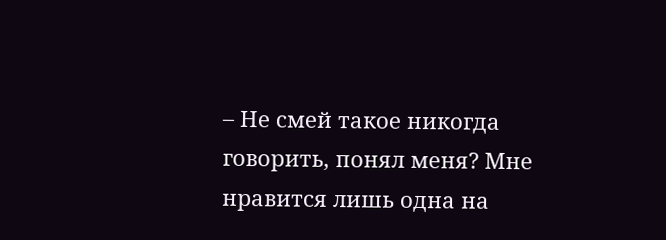– Не смей такое никогда говорить, понял меня? Мне нравится лишь одна на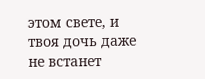этом свете, и твоя дочь даже не встанет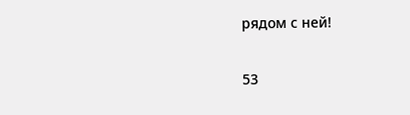рядом с ней!

53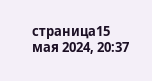страница15 мая 2024, 20:37